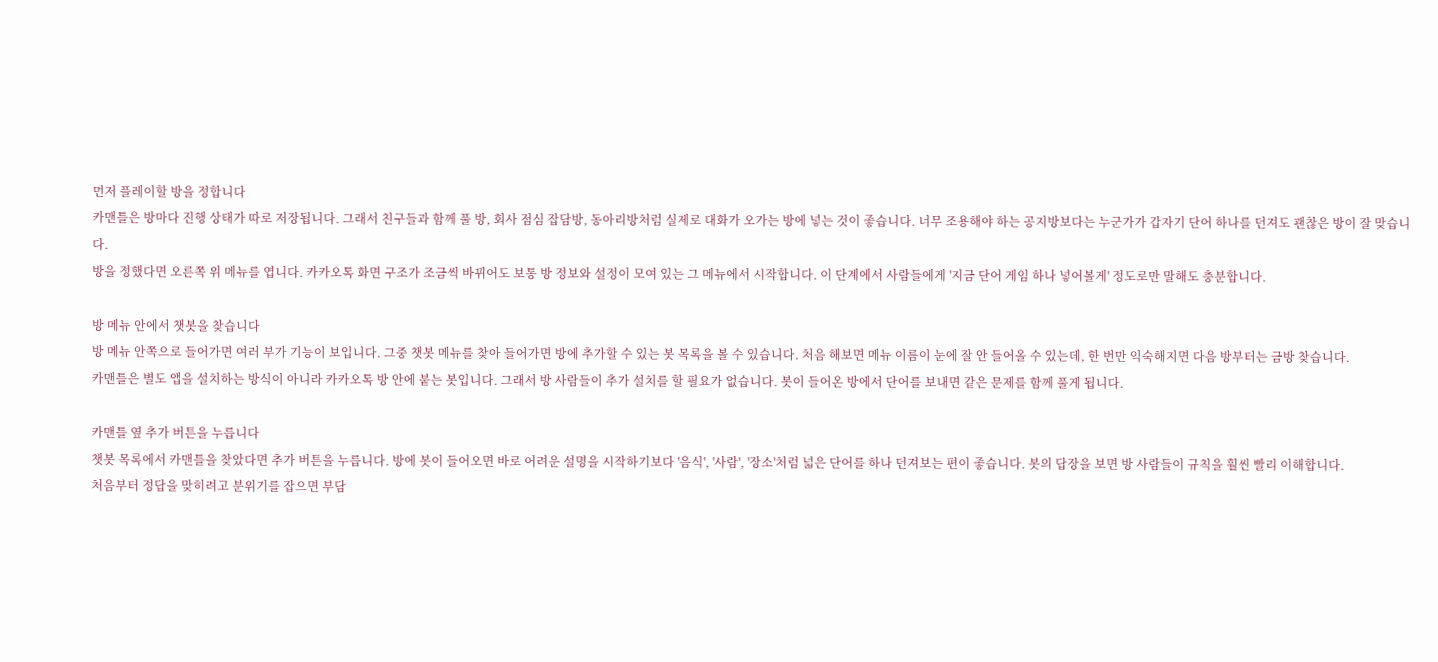먼저 플레이할 방을 정합니다
카맨틀은 방마다 진행 상태가 따로 저장됩니다. 그래서 친구들과 함께 풀 방, 회사 점심 잡담방, 동아리방처럼 실제로 대화가 오가는 방에 넣는 것이 좋습니다. 너무 조용해야 하는 공지방보다는 누군가가 갑자기 단어 하나를 던져도 괜찮은 방이 잘 맞습니다.
방을 정했다면 오른쪽 위 메뉴를 엽니다. 카카오톡 화면 구조가 조금씩 바뀌어도 보통 방 정보와 설정이 모여 있는 그 메뉴에서 시작합니다. 이 단계에서 사람들에게 '지금 단어 게임 하나 넣어볼게' 정도로만 말해도 충분합니다.

방 메뉴 안에서 챗봇을 찾습니다
방 메뉴 안쪽으로 들어가면 여러 부가 기능이 보입니다. 그중 챗봇 메뉴를 찾아 들어가면 방에 추가할 수 있는 봇 목록을 볼 수 있습니다. 처음 해보면 메뉴 이름이 눈에 잘 안 들어올 수 있는데, 한 번만 익숙해지면 다음 방부터는 금방 찾습니다.
카맨틀은 별도 앱을 설치하는 방식이 아니라 카카오톡 방 안에 붙는 봇입니다. 그래서 방 사람들이 추가 설치를 할 필요가 없습니다. 봇이 들어온 방에서 단어를 보내면 같은 문제를 함께 풀게 됩니다.

카맨틀 옆 추가 버튼을 누릅니다
챗봇 목록에서 카맨틀을 찾았다면 추가 버튼을 누릅니다. 방에 봇이 들어오면 바로 어려운 설명을 시작하기보다 '음식', '사람', '장소'처럼 넓은 단어를 하나 던져보는 편이 좋습니다. 봇의 답장을 보면 방 사람들이 규칙을 훨씬 빨리 이해합니다.
처음부터 정답을 맞히려고 분위기를 잡으면 부담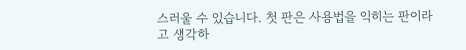스러울 수 있습니다. 첫 판은 사용법을 익히는 판이라고 생각하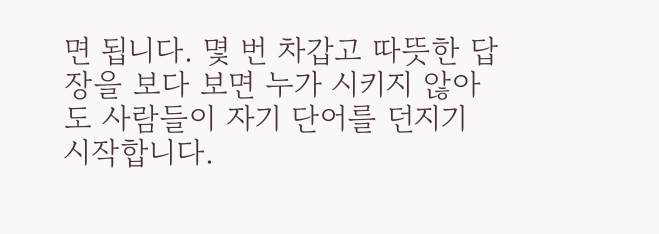면 됩니다. 몇 번 차갑고 따뜻한 답장을 보다 보면 누가 시키지 않아도 사람들이 자기 단어를 던지기 시작합니다.